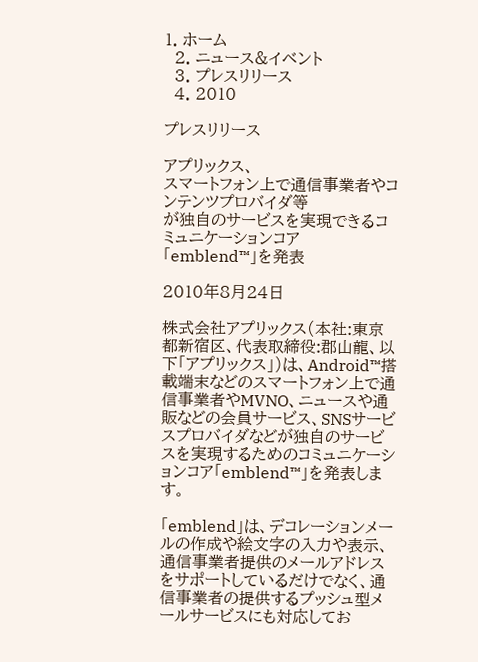1. ホーム
  2. ニュース&イベント
  3. プレスリリース
  4. 2010

プレスリリース

アプリックス、
スマートフォン上で通信事業者やコンテンツプロバイダ等
が独自のサービスを実現できるコミュニケーションコア
「emblend™」を発表

2010年8月24日

株式会社アプリックス(本社:東京都新宿区、代表取締役:郡山龍、以下「アプリックス」)は、Android™搭載端末などのスマートフォン上で通信事業者やMVNO、ニュースや通販などの会員サービス、SNSサービスプロバイダなどが独自のサービスを実現するためのコミュニケーションコア「emblend™」を発表します。

「emblend」は、デコレーションメールの作成や絵文字の入力や表示、通信事業者提供のメールアドレスをサポートしているだけでなく、通信事業者の提供するプッシュ型メールサービスにも対応してお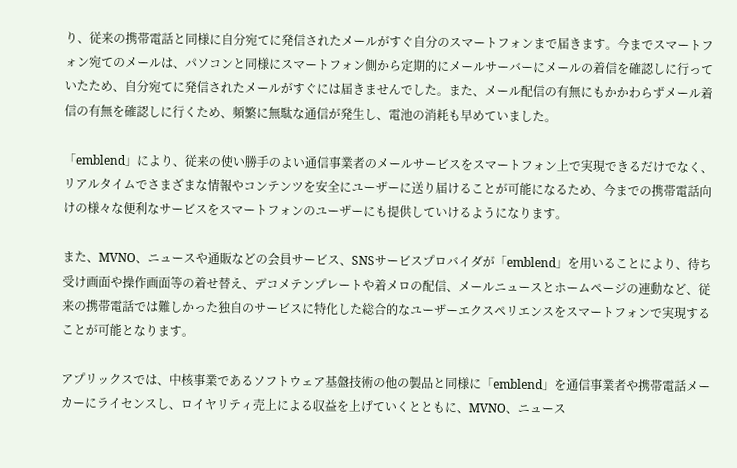り、従来の携帯電話と同様に自分宛てに発信されたメールがすぐ自分のスマートフォンまで届きます。今までスマートフォン宛てのメールは、パソコンと同様にスマートフォン側から定期的にメールサーバーにメールの着信を確認しに行っていたため、自分宛てに発信されたメールがすぐには届きませんでした。また、メール配信の有無にもかかわらずメール着信の有無を確認しに行くため、頻繁に無駄な通信が発生し、電池の消耗も早めていました。

「emblend」により、従来の使い勝手のよい通信事業者のメールサービスをスマートフォン上で実現できるだけでなく、リアルタイムでさまざまな情報やコンテンツを安全にユーザーに送り届けることが可能になるため、今までの携帯電話向けの様々な便利なサービスをスマートフォンのユーザーにも提供していけるようになります。

また、MVNO、ニュースや通販などの会員サービス、SNSサービスプロバイダが「emblend」を用いることにより、待ち受け画面や操作画面等の着せ替え、デコメテンプレートや着メロの配信、メールニュースとホームページの連動など、従来の携帯電話では難しかった独自のサービスに特化した総合的なユーザーエクスペリエンスをスマートフォンで実現することが可能となります。

アプリックスでは、中核事業であるソフトウェア基盤技術の他の製品と同様に「emblend」を通信事業者や携帯電話メーカーにライセンスし、ロイヤリティ売上による収益を上げていくとともに、MVNO、ニュース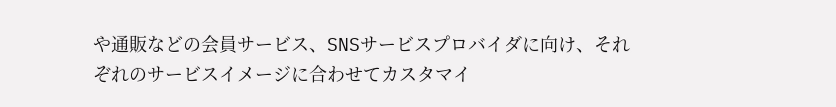や通販などの会員サービス、SNSサービスプロバイダに向け、それぞれのサービスイメージに合わせてカスタマイ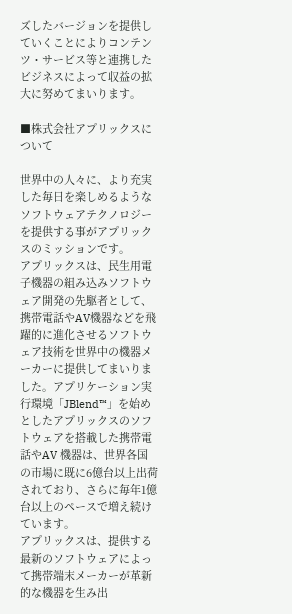ズしたバージョンを提供していくことによりコンテンツ・サービス等と連携したビジネスによって収益の拡大に努めてまいります。

■株式会社アプリックスについて

世界中の人々に、より充実した毎日を楽しめるようなソフトウェアテクノロジーを提供する事がアプリックスのミッションです。
アプリックスは、民生用電子機器の組み込みソフトウェア開発の先駆者として、携帯電話やAV機器などを飛躍的に進化させるソフトウェア技術を世界中の機器メーカーに提供してまいりました。アプリケーション実行環境「JBlend™」を始めとしたアプリックスのソフトウェアを搭載した携帯電話やAV 機器は、世界各国の市場に既に6億台以上出荷されており、さらに毎年1億台以上のペースで増え続けています。
アプリックスは、提供する最新のソフトウェアによって携帯端末メーカーが革新的な機器を生み出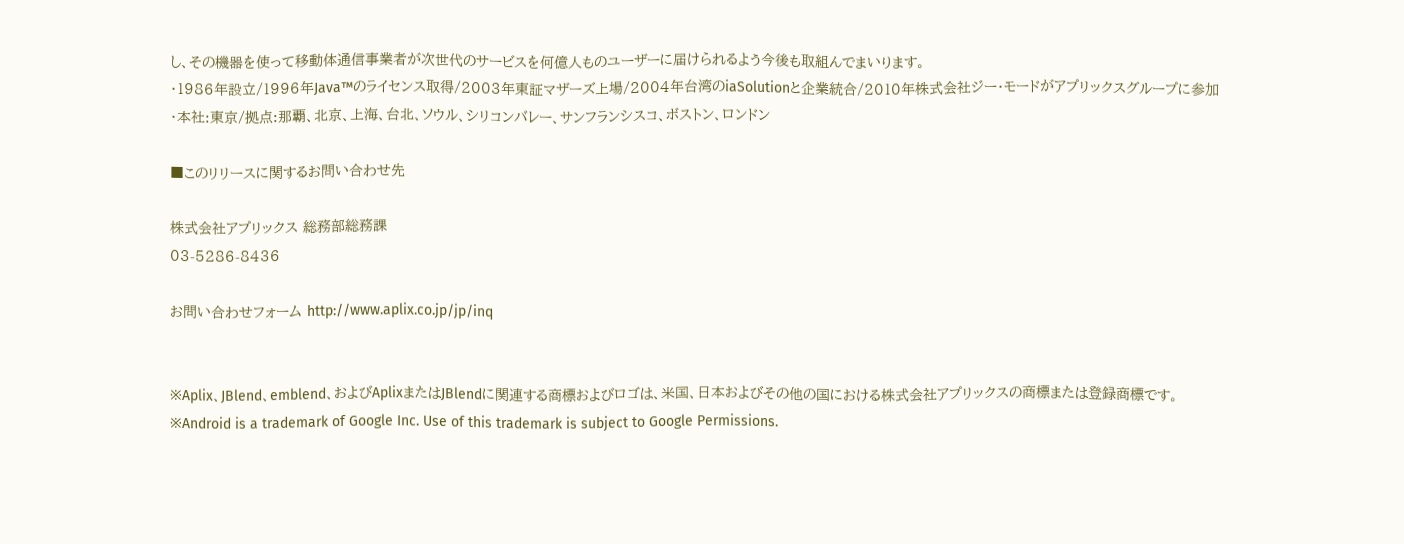し、その機器を使って移動体通信事業者が次世代のサービスを何億人ものユーザーに届けられるよう今後も取組んでまいります。
・1986年設立/1996年Java™のライセンス取得/2003年東証マザーズ上場/2004年台湾のiaSolutionと企業統合/2010年株式会社ジー・モードがアプリックスグループに参加
・本社:東京/拠点:那覇、北京、上海、台北、ソウル、シリコンバレー、サンフランシスコ、ボストン、ロンドン

■このリリースに関するお問い合わせ先

株式会社アプリックス 総務部総務課
03-5286-8436

お問い合わせフォーム http://www.aplix.co.jp/jp/inq


※Aplix、JBlend、emblend、およびAplixまたはJBlendに関連する商標およびロゴは、米国、日本およびその他の国における株式会社アプリックスの商標または登録商標です。
※Android is a trademark of Google Inc. Use of this trademark is subject to Google Permissions.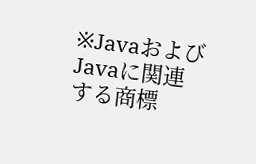※JavaおよびJavaに関連する商標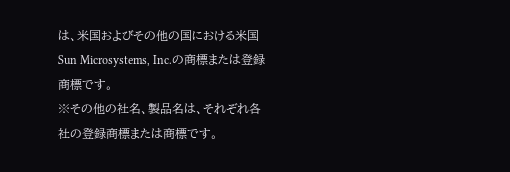は、米国およびその他の国における米国Sun Microsystems, Inc.の商標または登録商標です。
※その他の社名、製品名は、それぞれ各社の登録商標または商標です。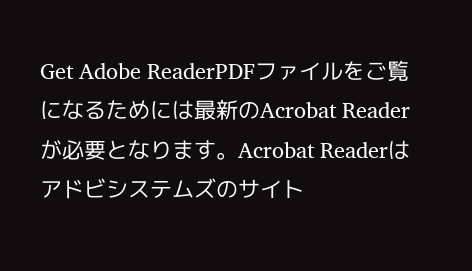Get Adobe ReaderPDFファイルをご覧になるためには最新のAcrobat Readerが必要となります。Acrobat Readerはアドビシステムズのサイト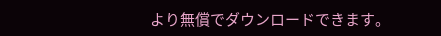より無償でダウンロードできます。